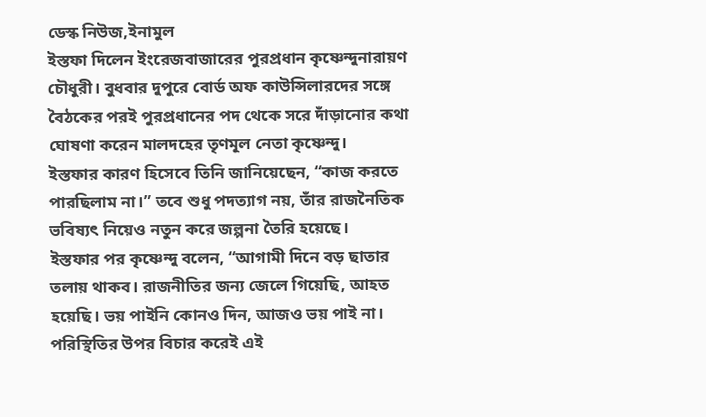ডেস্ক নিউজ,ইনামুল
ইস্তফা দিলেন ইংরেজবাজারের পুরপ্রধান কৃষ্ণেন্দুনারায়ণ চৌধুরী। বুধবার দুপুরে বোর্ড অফ কাউন্সিলারদের সঙ্গে বৈঠকের পরই পুরপ্রধানের পদ থেকে সরে দাঁড়ানোর কথা ঘোষণা করেন মালদহের তৃণমূল নেতা কৃষ্ণেন্দু।
ইস্তফার কারণ হিসেবে তিনি জানিয়েছেন, “কাজ করতে পারছিলাম না।” তবে শুধু পদত্যাগ নয়, তাঁর রাজনৈতিক ভবিষ্যৎ নিয়েও নতুন করে জল্পনা তৈরি হয়েছে।
ইস্তফার পর কৃষ্ণেন্দু বলেন, “আগামী দিনে বড় ছাতার তলায় থাকব। রাজনীতির জন্য জেলে গিয়েছি, আহত হয়েছি। ভয় পাইনি কোনও দিন, আজও ভয় পাই না। পরিস্থিতির উপর বিচার করেই এই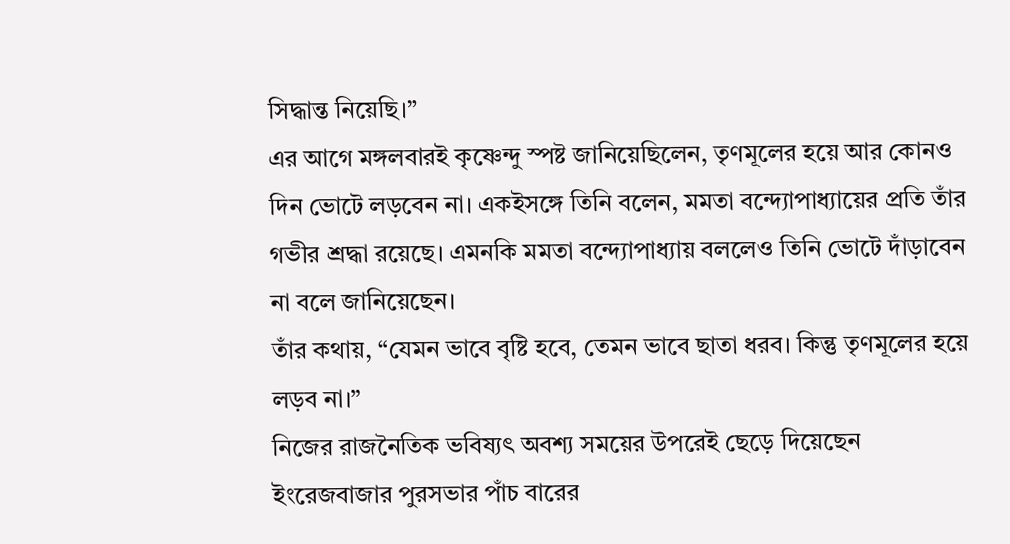সিদ্ধান্ত নিয়েছি।”
এর আগে মঙ্গলবারই কৃষ্ণেন্দু স্পষ্ট জানিয়েছিলেন, তৃণমূলের হয়ে আর কোনও দিন ভোটে লড়বেন না। একইসঙ্গে তিনি বলেন, মমতা বন্দ্যোপাধ্যায়ের প্রতি তাঁর গভীর শ্রদ্ধা রয়েছে। এমনকি মমতা বন্দ্যোপাধ্যায় বললেও তিনি ভোটে দাঁড়াবেন না বলে জানিয়েছেন।
তাঁর কথায়, “যেমন ভাবে বৃষ্টি হবে, তেমন ভাবে ছাতা ধরব। কিন্তু তৃণমূলের হয়ে লড়ব না।”
নিজের রাজনৈতিক ভবিষ্যৎ অবশ্য সময়ের উপরেই ছেড়ে দিয়েছেন ইংরেজবাজার পুরসভার পাঁচ বারের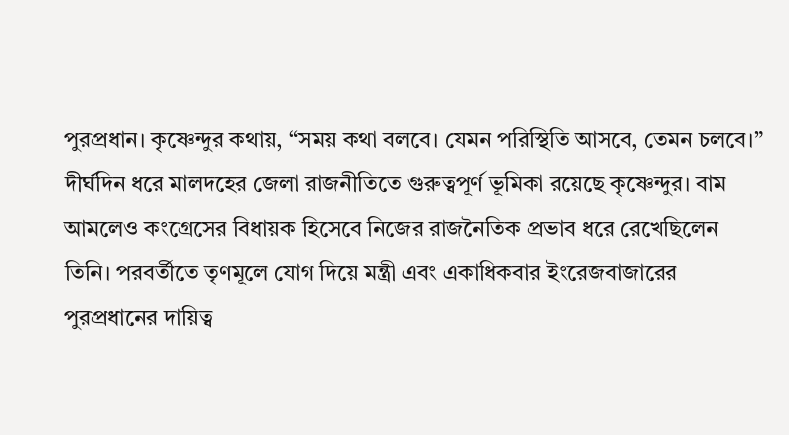পুরপ্রধান। কৃষ্ণেন্দুর কথায়, “সময় কথা বলবে। যেমন পরিস্থিতি আসবে, তেমন চলবে।”
দীর্ঘদিন ধরে মালদহের জেলা রাজনীতিতে গুরুত্বপূর্ণ ভূমিকা রয়েছে কৃষ্ণেন্দুর। বাম আমলেও কংগ্রেসের বিধায়ক হিসেবে নিজের রাজনৈতিক প্রভাব ধরে রেখেছিলেন তিনি। পরবর্তীতে তৃণমূলে যোগ দিয়ে মন্ত্রী এবং একাধিকবার ইংরেজবাজারের পুরপ্রধানের দায়িত্ব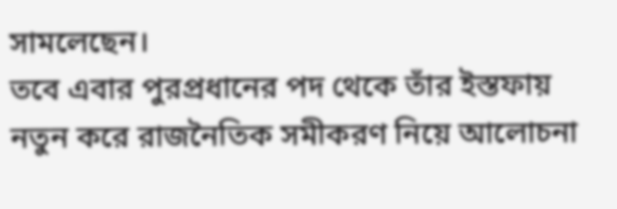সামলেছেন।
তবে এবার পুরপ্রধানের পদ থেকে তাঁর ইস্তফায় নতুন করে রাজনৈতিক সমীকরণ নিয়ে আলোচনা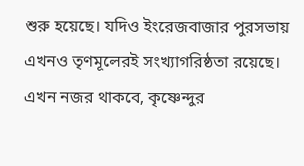শুরু হয়েছে। যদিও ইংরেজবাজার পুরসভায় এখনও তৃণমূলেরই সংখ্যাগরিষ্ঠতা রয়েছে।
এখন নজর থাকবে, কৃষ্ণেন্দুর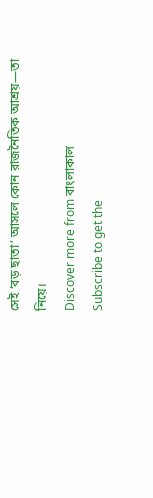সেই ‘বড় ছাতা’ আসলে কোন রাজনৈতিক আশ্রয়—তা নিয়ে।
Discover more from বাংলাকাল
Subscribe to get the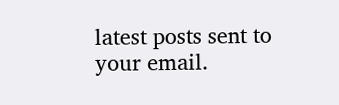latest posts sent to your email.